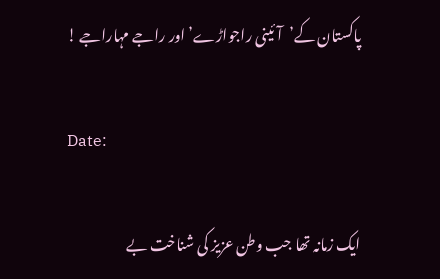پاکستان کے’آئینی راجواڑے’ اور راجے مہاراجے !

Date:

ایک زمانہ تھا جب وطن عزیز کی شناخت بے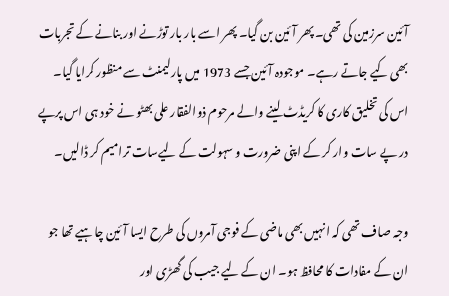آئین سرزمین کی تھی۔ پھر آئین بن گیا۔ پھر اسے بار بار توڑنے اور بنانے کے تجربات بھی کیے جاتے رہے۔ موجودہ آئین جسے 1973 میں پارلیمنٹ سے منظور کرایا گیا۔ اس کی تخلیق کاری کا کریڈٹ لینے والے مرحوم ذوالفقار علی بھٹو نے خود ہی اس پرپے در پے سات وار کر کے اپنی ضرورت و سہولت کے لیےسات ترامیم کر ڈالیں۔

وجہ صاف تھی کہ انہیں بھی ماضی کے فوجی آمروں کی طرح ایسا آئین چاہیے تھا جو ان کے مفادات کا محافظ ہو۔ ان کے لیے جیب کی گھڑی اور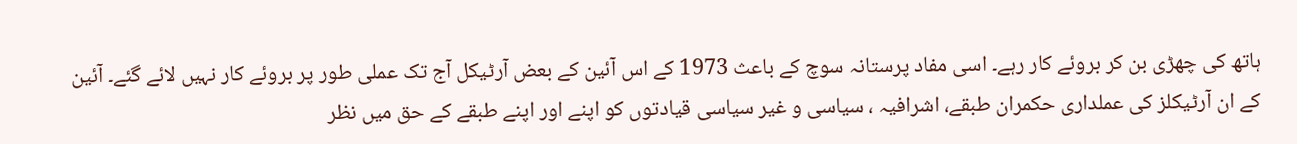ہاتھ کی چھڑی بن کر بروئے کار رہے۔ اسی مفاد پرستانہ سوچ کے باعث 1973 کے اس آئین کے بعض آرٹیکل آج تک عملی طور پر بروئے کار نہیں لائے گئے۔ آئین کے ان آرٹیکلز کی عملداری حکمران طبقے، اشرافیہ ، سیاسی و غیر سیاسی قیادتوں کو اپنے اور اپنے طبقے کے حق میں نظر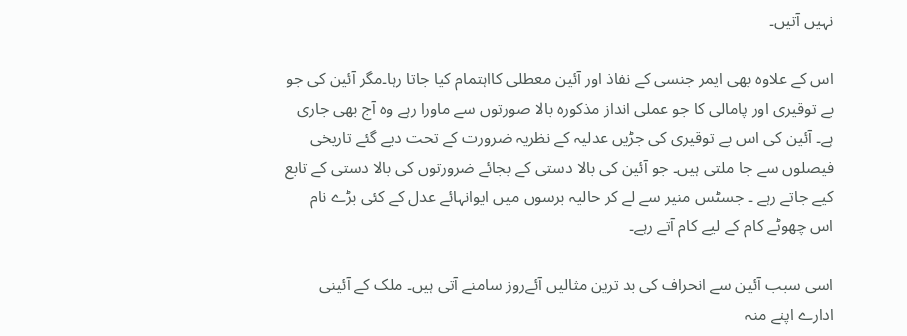نہیں آتیں۔

اس کے علاوہ بھی ایمر جنسی کے نفاذ اور آئین معطلی کااہتمام کیا جاتا رہا۔مگر آئین کی جو بے توقیری اور پامالی کا جو عملی انداز مذکورہ بالا صورتوں سے ماورا رہے وہ آج بھی جاری ہے۔ آئین کی اس بے توقیری کی جڑیں عدلیہ کے نظریہ ضرورت کے تحت دیے گئے تاریخی فیصلوں سے جا ملتی ہیں۔ جو آئین کی بالا دستی کے بجائے ضرورتوں کی بالا دستی کے تابع کیے جاتے رہے ۔ جسٹس منیر سے لے کر حالیہ برسوں میں ایوانہائے عدل کے کئی بڑے نام اس چھوٹے کام کے لیے کام آتے رہے۔

اسی سبب آئین سے انحراف کی بد ترین مثالیں آئےروز سامنے آتی ہیں۔ ملک کے آئینی ادارے اپنے منہ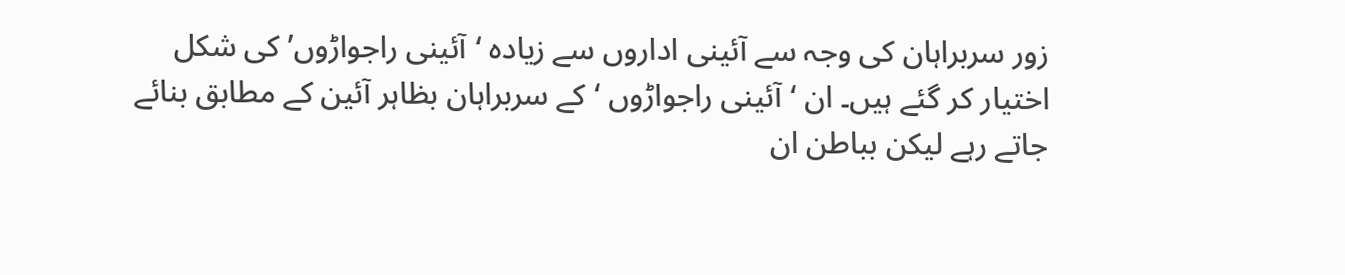زور سربراہان کی وجہ سے آئینی اداروں سے زیادہ ‘آئینی راجواڑوں’ کی شکل اختیار کر گئے ہیں۔ ان ‘آئینی راجواڑوں ‘کے سربراہان بظاہر آئین کے مطابق بنائے جاتے رہے لیکن بباطن ان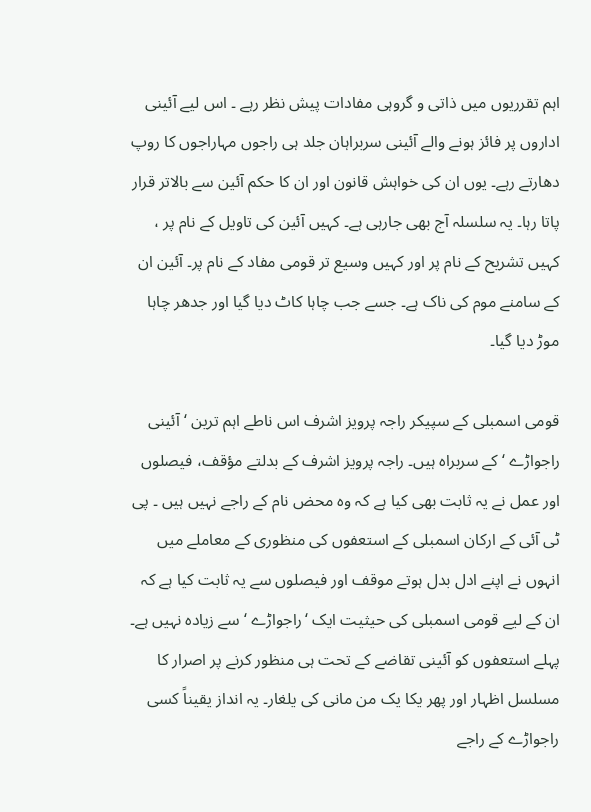اہم تقرریوں میں ذاتی و گروہی مفادات پیش نظر رہے ۔ اس لیے آئینی اداروں پر فائز ہونے والے آئینی سربراہان جلد ہی راجوں مہاراجوں کا روپ دھارتے رہے۔ یوں ان کی خواہش قانون اور ان کا حکم آئین سے بالاتر قرار پاتا رہا۔ یہ سلسلہ آج بھی جارہی ہے۔ کہیں آئین کی تاویل کے نام پر ، کہیں تشریح کے نام پر اور کہیں وسیع تر قومی مفاد کے نام پر۔ آئین ان کے سامنے موم کی ناک ہے۔ جسے جب چاہا کاٹ دیا گیا اور جدھر چاہا موڑ دیا گیا۔

قومی اسمبلی کے سپیکر راجہ پرویز اشرف اس ناطے اہم ترین ‘آئینی راجواڑے ‘ کے سربراہ ہیں۔ راجہ پرویز اشرف کے بدلتے مؤقف، فیصلوں اور عمل نے یہ ثابت بھی کیا ہے کہ وہ محض نام کے راجے نہیں ہیں ۔ پی ٹی آئی کے ارکان اسمبلی کے استعفوں کی منظوری کے معاملے میں انہوں نے اپنے ادل بدل ہوتے موقف اور فیصلوں سے یہ ثابت کیا ہے کہ ان کے لیے قومی اسمبلی کی حیثیت ایک ‘راجواڑے ‘ سے زیادہ نہیں ہے۔ پہلے استعفوں کو آئینی تقاضے کے تحت ہی منظور کرنے پر اصرار کا مسلسل اظہار اور پھر یکا یک من مانی کی یلغار۔ یہ انداز یقیناً کسی راجواڑے کے راجے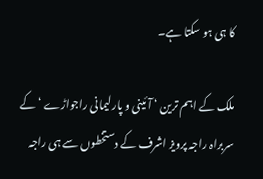کا ہی ہو سکتا ہے۔

ملک کے اہم ترین ‘ آئینی و پارلیمانی راجواڑے ‘کے سربراہ راجہ پرویز اشرف کے دستخطوں سے ہی راجہ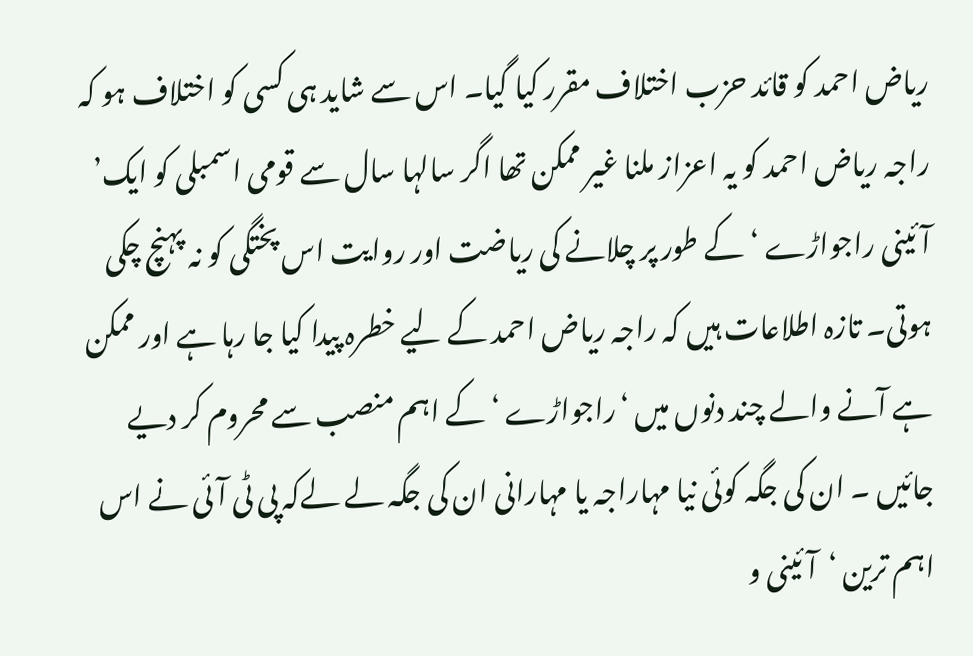ریاض احمد کو قائد حزب اختلاف مقرر کیا گیا۔ اس سے شاید ہی کسی کو اختلاف ہو کہ راجہ ریاض احمد کو یہ اعزاز ملنا غیر ممکن تھا اگر سالہا سال سے قومی اسمبلی کو ایک’ آئینی راجواڑے ‘کے طور پر چلانے کی ریاضت اور روایت اس پختگی کو نہ پہنچ چکی ہوتی۔ تازہ اطلاعات ہیں کہ راجہ ریاض احمد کے لیے خطرہ پیدا کیا جا رہا ہے اور ممکن ہے آنے والے چند دنوں میں ‘راجواڑے ‘ کے اہم منصب سے محروم کر دیے جائیں ۔ ان کی جگہ کوئی نیا مہاراجہ یا مہارانی ان کی جگہ لے لےکہ پی ٹی آئی نے اس اہم ترین ‘آئینی و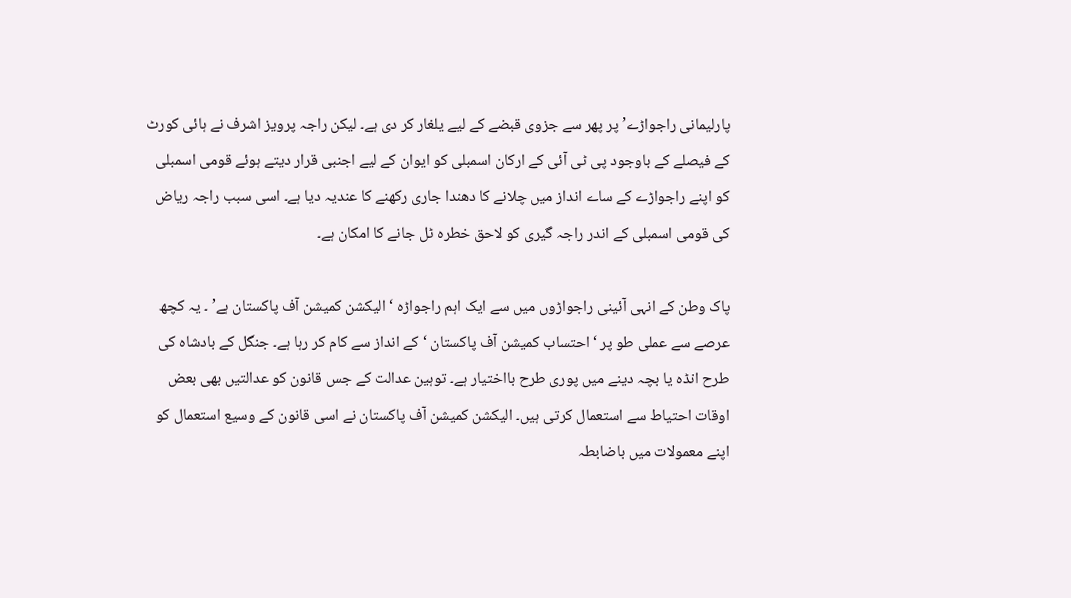پارلیمانی راجواڑے’ پر پھر سے جزوی قبضے کے لیے یلغار کر دی ہے۔ لیکن راجہ پرویز اشرف نے ہائی کورٹ کے فیصلے کے باوجود پی ٹی آئی کے ارکان اسمبلی کو ایوان کے لیے اجنبی قرار دیتے ہوئے قومی اسمبلی کو اپنے راجواڑے کے ساے انداز میں چلانے کا دھندا جاری رکھنے کا عندیہ دیا ہے۔ اسی سبب راجہ ریاض کی قومی اسمبلی کے اندر راجہ گیری کو لاحق خطرہ ٹل جانے کا امکان ہے۔

پاک وطن کے انہی آئینی راجواڑوں میں سے ایک اہم راجواڑہ ‘ الیکشن کمیشن آف پاکستان ہے’ ۔ یہ کچھ عرصے سے عملی طو پر ‘احتساب کمیشن آف پاکستان ‘کے انداز سے کام کر رہا ہے۔ جنگل کے بادشاہ کی طرح انڈہ یا بچہ دینے میں پوری طرح بااختیار ہے۔ توہین عدالت کے جس قانون کو عدالتیں بھی بعض اوقات احتیاط سے استعمال کرتی ہیں۔ الیکشن کمیشن آف پاکستان نے اسی قانون کے وسیع استعمال کو اپنے معمولات میں باضابطہ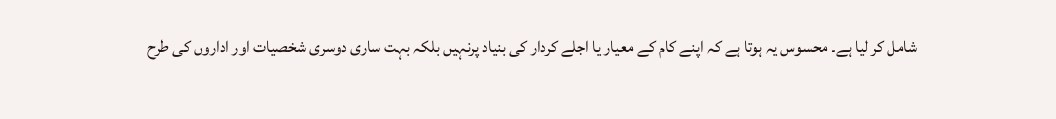شامل کر لیا ہے۔ محسوس یہ ہوتا ہے کہ اپنے کام کے معیار یا اجلے کردار کی بنیاد پرنہیں بلکہ بہت ساری دوسری شخصیات اور اداروں کی طرح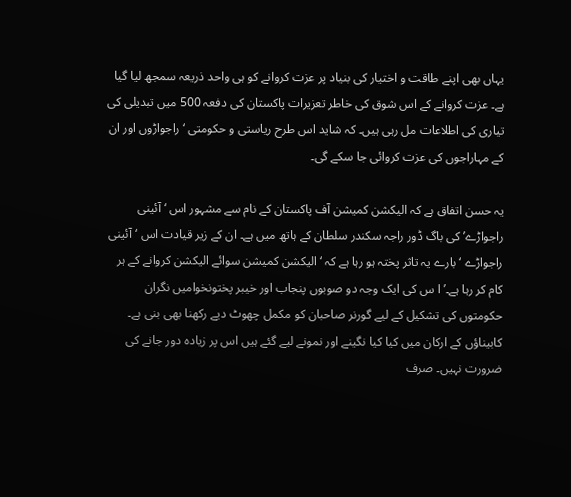یہاں بھی اپنے طاقت و اختیار کی بنیاد پر عزت کروانے کو ہی واحد ذریعہ سمجھ لیا گیا ہے۔ عزت کروانے کے اس شوق کی خاطر تعزیرات پاکستان کی دفعہ 500 میں تبدیلی کی تیاری کی اطلاعات مل رہی ہیں۔ کہ شاید اس طرح ریاستی و حکومتی ‘ راجواڑوں اور ان کے مہاراجوں کی عزت کروائی جا سکے گی۔

یہ حسن اتفاق ہے کہ الیکشن کمیشن آف پاکستان کے نام سے مشہور اس ‘ آئینی راجواڑے’ کی باگ ڈور راجہ سکندر سلطان کے ہاتھ میں ہے۔ ان کے زیر قیادت اس ‘آئینی راجواڑے ‘ بارے یہ تاثر پختہ ہو رہا ہے کہ ‘الیکشن کمیشن سوائے الیکشن کروانے کے ہر کام کر رہا ہے۔’ ا س کی ایک وجہ دو صوبوں پنجاب اور خیبر پختونخوامیں نگران حکومتوں کی تشکیل کے لیے گورنر صاحبان کو مکمل چھوٹ دیے رکھنا بھی بنی ہے۔ کابیناؤں کے ارکان میں کیا کیا نگینے اور نمونے لیے گئے ہیں اس پر زیادہ دور جانے کی ضرورت نہیں۔ صرف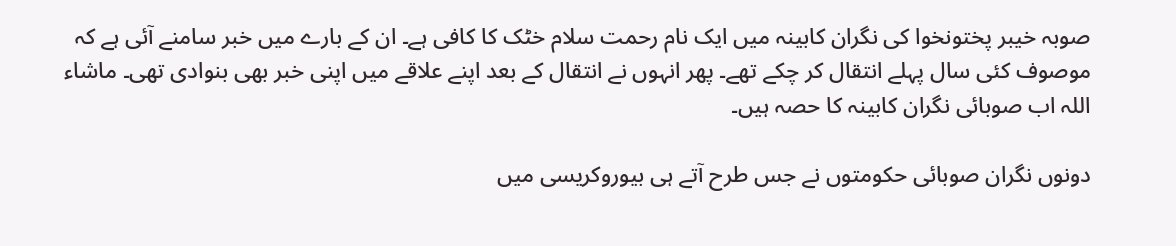صوبہ خیبر پختونخوا کی نگران کابینہ میں ایک نام رحمت سلام خٹک کا کافی ہے۔ ان کے بارے میں خبر سامنے آئی ہے کہ موصوف کئی سال پہلے انتقال کر چکے تھے۔ پھر انہوں نے انتقال کے بعد اپنے علاقے میں اپنی خبر بھی بنوادی تھی۔ ماشاء اللہ اب صوبائی نگران کابینہ کا حصہ ہیں۔

دونوں نگران صوبائی حکومتوں نے جس طرح آتے ہی بیوروکریسی میں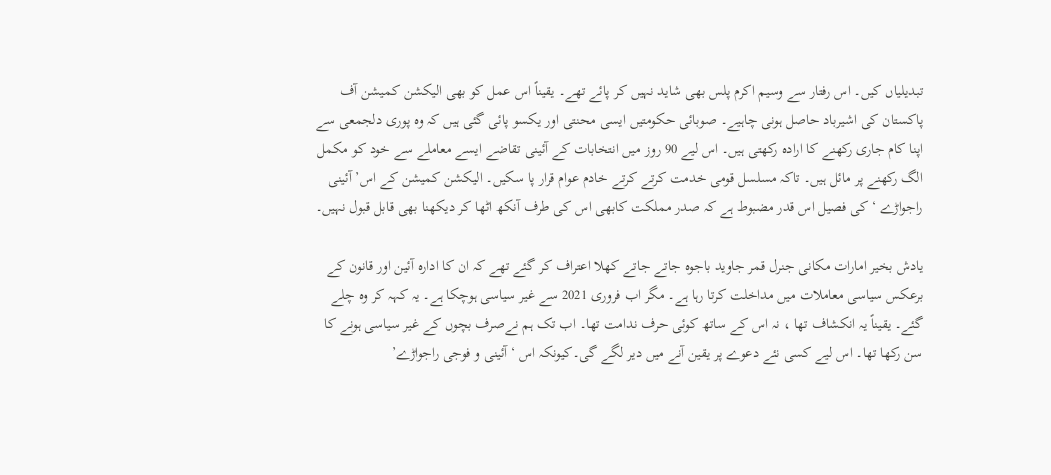تبدیلیاں کیں۔ اس رفتار سے وسیم اکرم پلس بھی شاید نہیں کر پائے تھے۔ یقیناً اس عمل کو بھی الیکشن کمیشن آف پاکستان کی اشیرباد حاصل ہونی چاہیے۔ صوبائی حکومتیں ایسی محنتی اور یکسو پائی گئی ہیں کہ وہ پوری دلجمعی سے اپنا کام جاری رکھنے کا ارادہ رکھتی ہیں۔ اس لیے 90 روز میں انتخابات کے آئینی تقاضے ایسے معاملے سے خود کو مکمل الگ رکھنے پر مائل ہیں۔ تاکہ مسلسل قومی خدمت کرتے کرتے خادم عوام قرار پا سکیں۔ الیکشن کمیشن کے اس’ آئینی راجواڑے ‘ کی فصیل اس قدر مضبوط ہے کہ صدر مملکت کابھی اس کی طرف آنکھ اٹھا کر دیکھنا بھی قابل قبول نہیں۔

یادش بخیر امارات مکانی جنرل قمر جاوید باجوہ جاتے جاتے کھلا اعتراف کر گئے تھے کہ ان کا ادارہ آئین اور قانون کے برعکس سیاسی معاملات میں مداخلت کرتا رہا ہے۔ مگر اب فروری 2021 سے غیر سیاسی ہوچکا ہے۔ یہ کہہ کر وہ چلے گئے۔ یقیناً یہ انکشاف تھا ، نہ اس کے ساتھ کوئی حرف ندامت تھا۔ اب تک ہم نےصرف بچوں کے غیر سیاسی ہونے کا سن رکھا تھا۔ اس لیے کسی نئے دعوے پر یقین آنے میں دیر لگے گی۔کیونکہ اس ‘ آئینی و فوجی راجواڑے’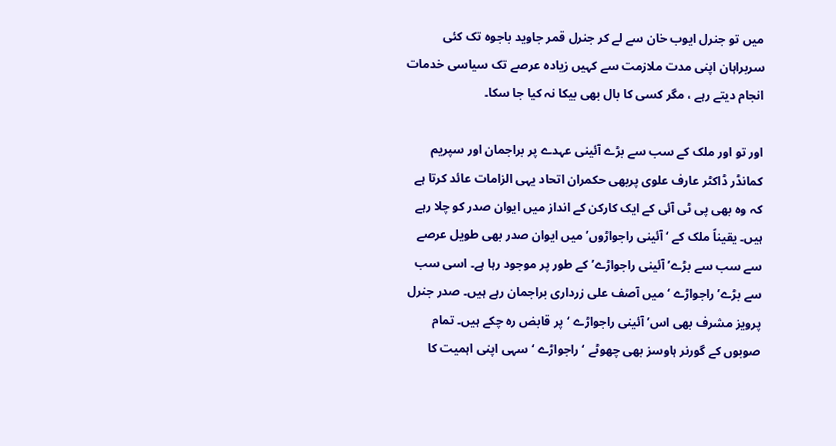میں تو جنرل ایوب خان سے لے کر جنرل قمر جاوید باجوہ تک کئی سربراہان اپنی مدت ملازمت سے کہیں زیادہ عرصے تک سیاسی خدمات انجام دیتے رہے ، مگر کسی کا بال بھی بیکا نہ کیا جا سکا۔

اور تو اور ملک کے سب سے بڑے آئینی عہدے پر براجمان اور سپریم کمانڈر ڈاکٹر عارف علوی پربھی حکمران اتحاد یہی الزامات عائد کرتا ہے کہ وہ بھی پی ٹی آئی کے ایک کارکن کے انداز میں ایوان صدر کو چلا رہے ہیں۔ یقیناً ملک کے ‘آئینی راجواڑوں’ میں ایوان صدر بھی طویل عرصے سے سب سے بڑے’ آئینی راجواڑے’ کے طور پر موجود رہا ہے۔ اسی سب سے بڑے’ راجواڑے ‘ میں آصف علی زرداری براجمان رہے ہیں۔ صدر جنرل پرویز مشرف بھی اس’آئینی راجواڑے ‘پر قابض رہ چکے ہیں۔ تمام صوبوں کے گورنر ہاوسز بھی چھوٹے ‘ راجواڑے ‘ سہی اپنی اہمیت کا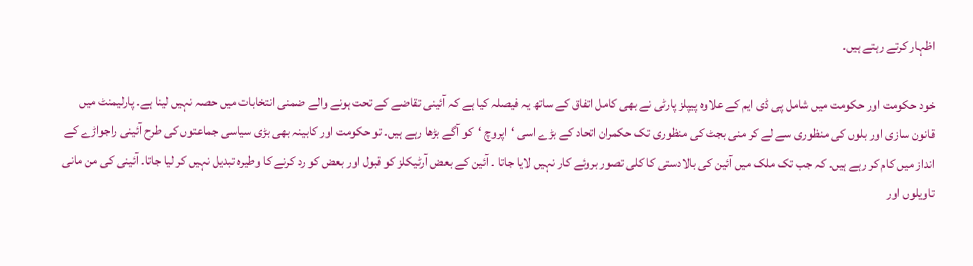اظہار کرتے رہتے ہیں۔

خود حکومت اور حکومت میں شامل پی ڈی ایم کے علاوہ پیپلز پارٹی نے بھی کامل اتفاق کے ساتھ یہ فیصلہ کیا ہے کہ آئینی تقاضے کے تحت ہونے والے ضمنی انتخابات میں حصہ نہیں لینا ہے۔ پارلیمنٹ میں قانون سازی اور بلوں کی منظوری سے لے کر منی بجٹ کی منظوری تک حکمران اتحاد کے بڑے اسی ‘اپروچ ‘کو آگے بڑھا رہے ہیں۔ تو حکومت اور کابینہ بھی بڑی سیاسی جماعتوں کی طرح آئینی راجواڑے کے انداز میں کام کر رہے ہیں۔ کہ جب تک ملک میں آئین کی بالادستی کا کلی تصور بروئے کار نہیں لایا جاتا ۔ آئین کے بعض آرٹیکلز کو قبول اور بعض کو رد کرنے کا وطیرہ تبدیل نہیں کر لیا جاتا۔ آئینی کی من مانی تاویلوں اور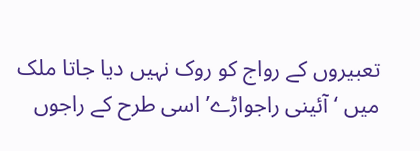تعبیروں کے رواج کو روک نہیں دیا جاتا ملک میں ‘ آئینی راجواڑے’ اسی طرح کے راجوں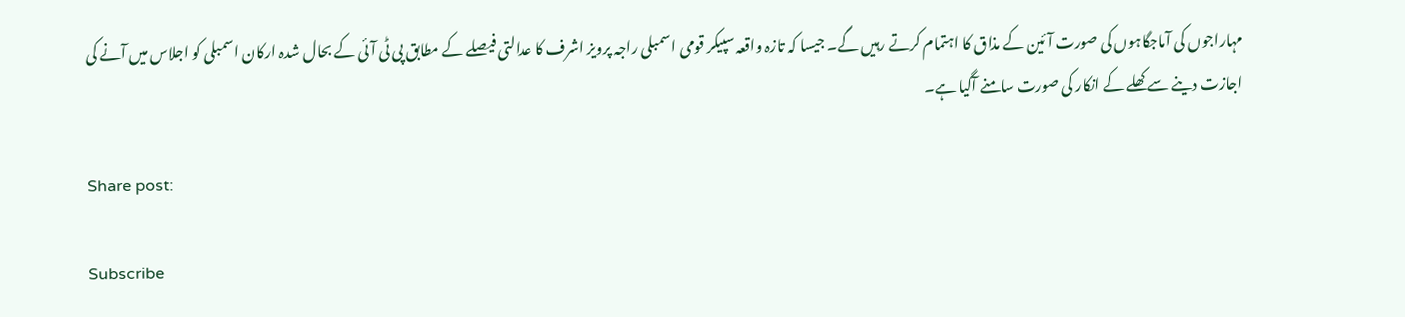مہاراجوں کی آماجگاہوں کی صورت آئین کے مذاق کا اہتمام کرتے رہیں گے۔ جیسا کہ تازہ واقعہ سپیکر قومی اسمبلی راجہ پرویز اشرف کا عدالتی فیصلے کے مطابق پی ٹی آئی کے بحال شدہ ارکان اسمبلی کو اجلاس میں آنے کی اجازت دینے سے کھلے کے انکار کی صورت سامنے آگیا ہے۔

Share post:

Subscribe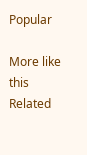Popular

More like this
Related